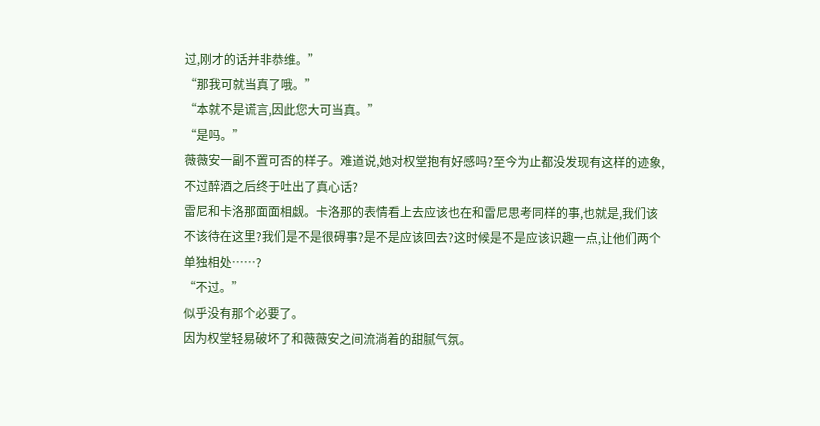过,刚才的话并非恭维。”
“那我可就当真了哦。”
“本就不是谎言,因此您大可当真。”
“是吗。”
薇薇安一副不置可否的样子。难道说,她对权堂抱有好感吗?至今为止都没发现有这样的迹象,不过醉酒之后终于吐出了真心话?
雷尼和卡洛那面面相觑。卡洛那的表情看上去应该也在和雷尼思考同样的事,也就是,我们该不该待在这里?我们是不是很碍事?是不是应该回去?这时候是不是应该识趣一点,让他们两个单独相处……?
“不过。”
似乎没有那个必要了。
因为权堂轻易破坏了和薇薇安之间流淌着的甜腻气氛。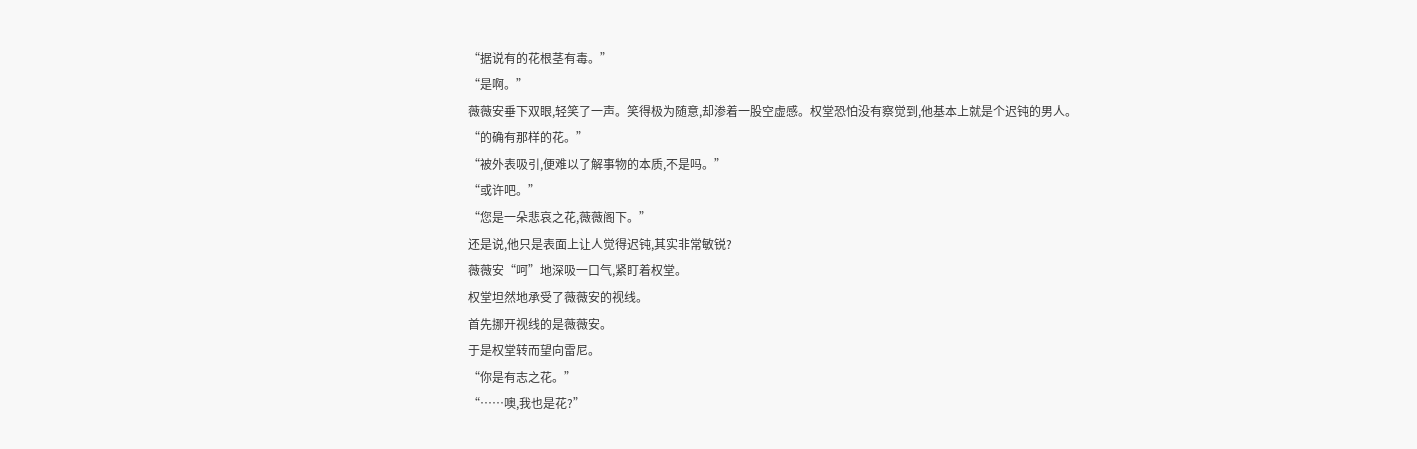“据说有的花根茎有毒。”
“是啊。”
薇薇安垂下双眼,轻笑了一声。笑得极为随意,却渗着一股空虚感。权堂恐怕没有察觉到,他基本上就是个迟钝的男人。
“的确有那样的花。”
“被外表吸引,便难以了解事物的本质,不是吗。”
“或许吧。”
“您是一朵悲哀之花,薇薇阁下。”
还是说,他只是表面上让人觉得迟钝,其实非常敏锐?
薇薇安“呵”地深吸一口气,紧盯着权堂。
权堂坦然地承受了薇薇安的视线。
首先挪开视线的是薇薇安。
于是权堂转而望向雷尼。
“你是有志之花。”
“……噢,我也是花?”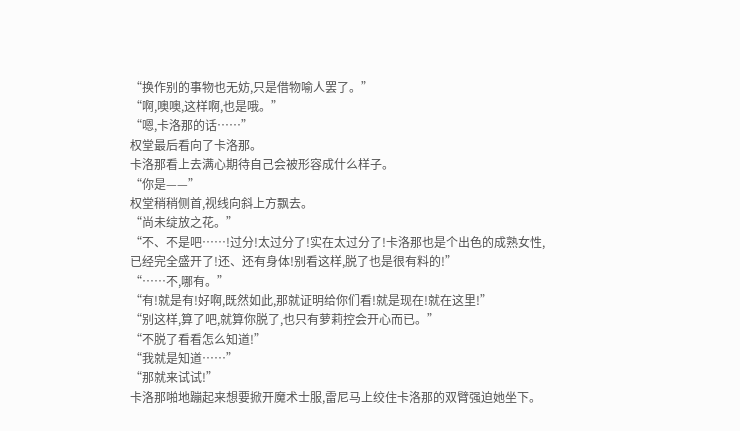“换作别的事物也无妨,只是借物喻人罢了。”
“啊,噢噢,这样啊,也是哦。”
“嗯,卡洛那的话……”
权堂最后看向了卡洛那。
卡洛那看上去满心期待自己会被形容成什么样子。
“你是——”
权堂稍稍侧首,视线向斜上方飘去。
“尚未绽放之花。”
“不、不是吧……!过分!太过分了!实在太过分了!卡洛那也是个出色的成熟女性,已经完全盛开了!还、还有身体!别看这样,脱了也是很有料的!”
“……不,哪有。”
“有!就是有!好啊,既然如此,那就证明给你们看!就是现在!就在这里!”
“别这样,算了吧,就算你脱了,也只有萝莉控会开心而已。”
“不脱了看看怎么知道!”
“我就是知道……”
“那就来试试!”
卡洛那啪地蹦起来想要掀开魔术士服,雷尼马上绞住卡洛那的双臂强迫她坐下。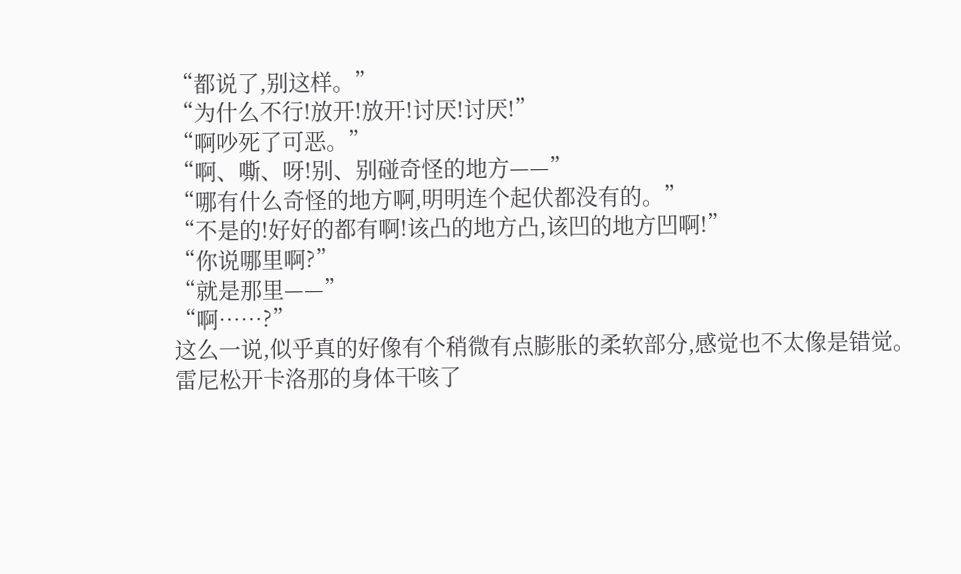“都说了,别这样。”
“为什么不行!放开!放开!讨厌!讨厌!”
“啊吵死了可恶。”
“啊、嘶、呀!别、别碰奇怪的地方——”
“哪有什么奇怪的地方啊,明明连个起伏都没有的。”
“不是的!好好的都有啊!该凸的地方凸,该凹的地方凹啊!”
“你说哪里啊?”
“就是那里——”
“啊……?”
这么一说,似乎真的好像有个稍微有点膨胀的柔软部分,感觉也不太像是错觉。
雷尼松开卡洛那的身体干咳了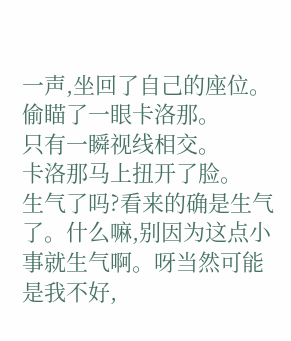一声,坐回了自己的座位。
偷瞄了一眼卡洛那。
只有一瞬视线相交。
卡洛那马上扭开了脸。
生气了吗?看来的确是生气了。什么嘛,别因为这点小事就生气啊。呀当然可能是我不好,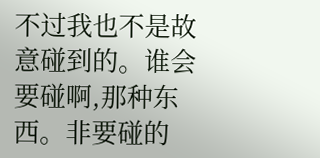不过我也不是故意碰到的。谁会要碰啊,那种东西。非要碰的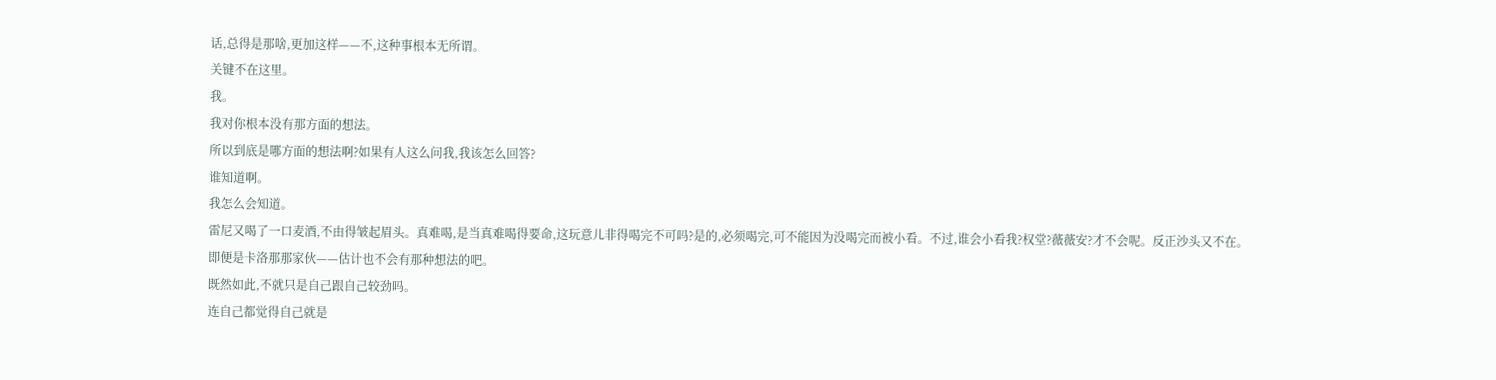话,总得是那啥,更加这样——不,这种事根本无所谓。
关键不在这里。
我。
我对你根本没有那方面的想法。
所以到底是哪方面的想法啊?如果有人这么问我,我该怎么回答?
谁知道啊。
我怎么会知道。
雷尼又喝了一口麦酒,不由得皱起眉头。真难喝,是当真难喝得要命,这玩意儿非得喝完不可吗?是的,必须喝完,可不能因为没喝完而被小看。不过,谁会小看我?权堂?薇薇安?才不会呢。反正沙头又不在。即便是卡洛那那家伙——估计也不会有那种想法的吧。
既然如此,不就只是自己跟自己较劲吗。
连自己都觉得自己就是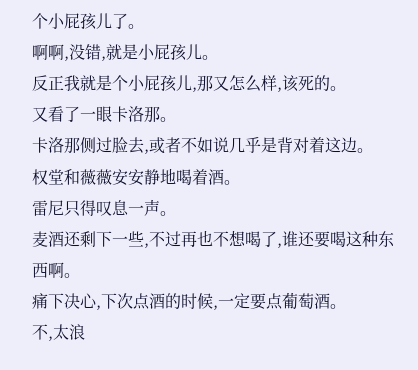个小屁孩儿了。
啊啊,没错,就是小屁孩儿。
反正我就是个小屁孩儿,那又怎么样,该死的。
又看了一眼卡洛那。
卡洛那侧过脸去,或者不如说几乎是背对着这边。
权堂和薇薇安安静地喝着酒。
雷尼只得叹息一声。
麦酒还剩下一些,不过再也不想喝了,谁还要喝这种东西啊。
痛下决心,下次点酒的时候,一定要点葡萄酒。
不,太浪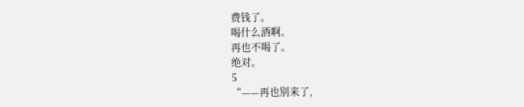费钱了。
喝什么酒啊。
再也不喝了。
绝对。
5
“——再也别来了,